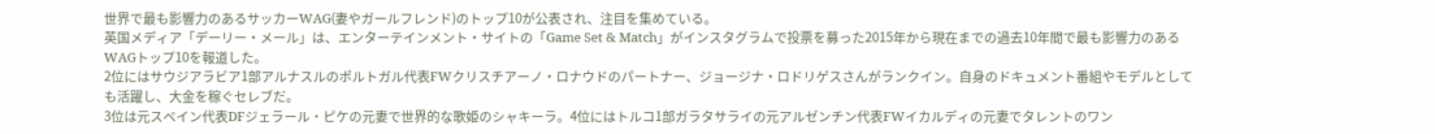世界で最も影響力のあるサッカーWAG(妻やガールフレンド)のトップ10が公表され、注目を集めている。
英国メディア「デーリー・メール」は、エンターテインメント・サイトの「Game Set & Match」がインスタグラムで投票を募った2015年から現在までの過去10年間で最も影響力のあるWAGトップ10を報道した。
2位にはサウジアラビア1部アルナスルのポルトガル代表FWクリスチアーノ・ロナウドのパートナー、ジョージナ・ロドリゲスさんがランクイン。自身のドキュメント番組やモデルとしても活躍し、大金を稼ぐセレブだ。
3位は元スペイン代表DFジェラール・ピケの元妻で世界的な歌姫のシャキーラ。4位にはトルコ1部ガラタサライの元アルゼンチン代表FWイカルディの元妻でタレントのワン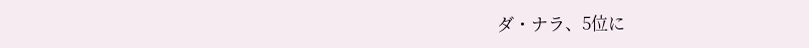ダ・ナラ、5位に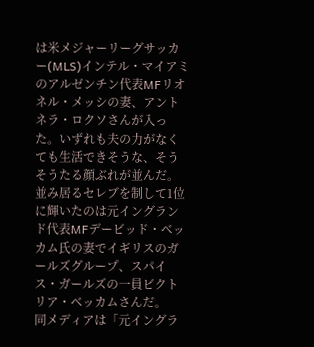は米メジャーリーグサッカー(MLS)インテル・マイアミのアルゼンチン代表MFリオネル・メッシの妻、アントネラ・ロクソさんが入った。いずれも夫の力がなくても生活できそうな、そうそうたる顔ぶれが並んだ。
並み居るセレブを制して1位に輝いたのは元イングランド代表MFデービッド・ベッカム氏の妻でイギリスのガールズグループ、スパイス・ガールズの一員ビクトリア・ベッカムさんだ。
同メディアは「元イングラ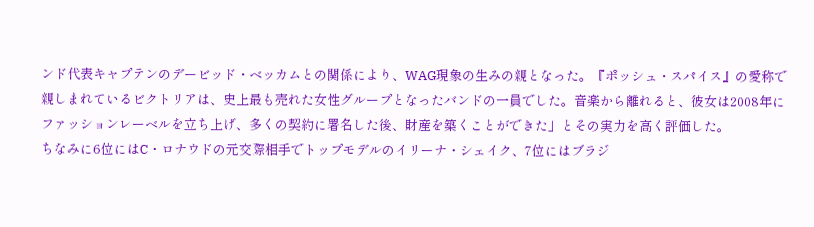ンド代表キャプテンのデービッド・ベッカムとの関係により、WAG現象の生みの親となった。『ポッシュ・スパイス』の愛称で親しまれているビクトリアは、史上最も売れた女性グループとなったバンドの一員でした。音楽から離れると、彼女は2008年にファッションレーベルを立ち上げ、多くの契約に署名した後、財産を築くことができた」とその実力を高く評価した。
ちなみに6位にはC・ロナウドの元交際相手でトップモデルのイリーナ・シェイク、7位にはブラジ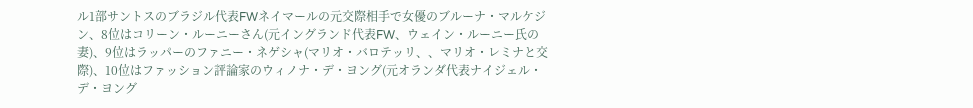ル1部サントスのブラジル代表FWネイマールの元交際相手で女優のブルーナ・マルケジン、8位はコリーン・ルーニーさん(元イングランド代表FW、ウェイン・ルーニー氏の妻)、9位はラッパーのファニー・ネゲシャ(マリオ・バロテッリ、、マリオ・レミナと交際)、10位はファッション評論家のウィノナ・デ・ヨング(元オランダ代表ナイジェル・デ・ヨング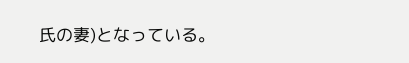氏の妻)となっている。